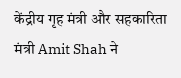केंद्रीय गृह मंत्री और सहकारिता मंत्री Amit Shah ने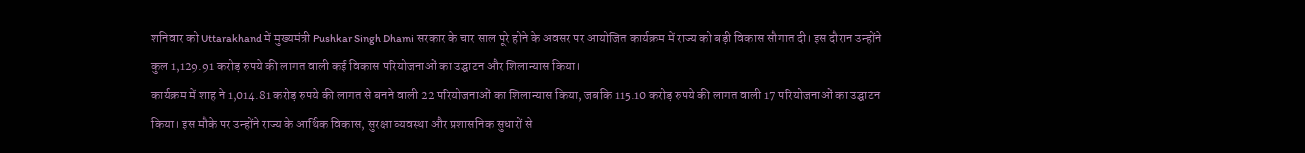शनिवार को Uttarakhand में मुख्यमंत्री Pushkar Singh Dhami सरकार के चार साल पूरे होने के अवसर पर आयोजित कार्यक्रम में राज्य को बड़ी विकास सौगात दी। इस दौरान उन्होंने कुल 1,129.91 करोड़ रुपये की लागत वाली कई विकास परियोजनाओं का उद्घाटन और शिलान्यास किया।
कार्यक्रम में शाह ने 1,014.81 करोड़ रुपये की लागत से बनने वाली 22 परियोजनाओं का शिलान्यास किया, जबकि 115.10 करोड़ रुपये की लागत वाली 17 परियोजनाओं का उद्घाटन किया। इस मौके पर उन्होंने राज्य के आर्थिक विकास, सुरक्षा व्यवस्था और प्रशासनिक सुधारों से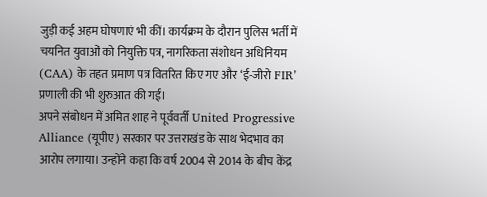जुड़ी कई अहम घोषणाएं भी कीं। कार्यक्रम के दौरान पुलिस भर्ती में चयनित युवाओं को नियुक्ति पत्र, नागरिकता संशोधन अधिनियम (CAA) के तहत प्रमाण पत्र वितरित किए गए और ‘ई-जीरो FIR’ प्रणाली की भी शुरुआत की गई।
अपने संबोधन में अमित शाह ने पूर्ववर्ती United Progressive Alliance (यूपीए) सरकार पर उत्तराखंड के साथ भेदभाव का आरोप लगाया। उन्होंने कहा कि वर्ष 2004 से 2014 के बीच केंद्र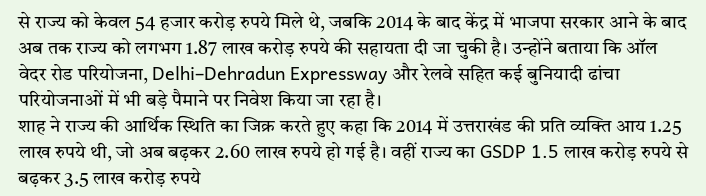से राज्य को केवल 54 हजार करोड़ रुपये मिले थे, जबकि 2014 के बाद केंद्र में भाजपा सरकार आने के बाद अब तक राज्य को लगभग 1.87 लाख करोड़ रुपये की सहायता दी जा चुकी है। उन्होंने बताया कि ऑल वेदर रोड परियोजना, Delhi–Dehradun Expressway और रेलवे सहित कई बुनियादी ढांचा परियोजनाओं में भी बड़े पैमाने पर निवेश किया जा रहा है।
शाह ने राज्य की आर्थिक स्थिति का जिक्र करते हुए कहा कि 2014 में उत्तराखंड की प्रति व्यक्ति आय 1.25 लाख रुपये थी, जो अब बढ़कर 2.60 लाख रुपये हो गई है। वहीं राज्य का GSDP 1.5 लाख करोड़ रुपये से बढ़कर 3.5 लाख करोड़ रुपये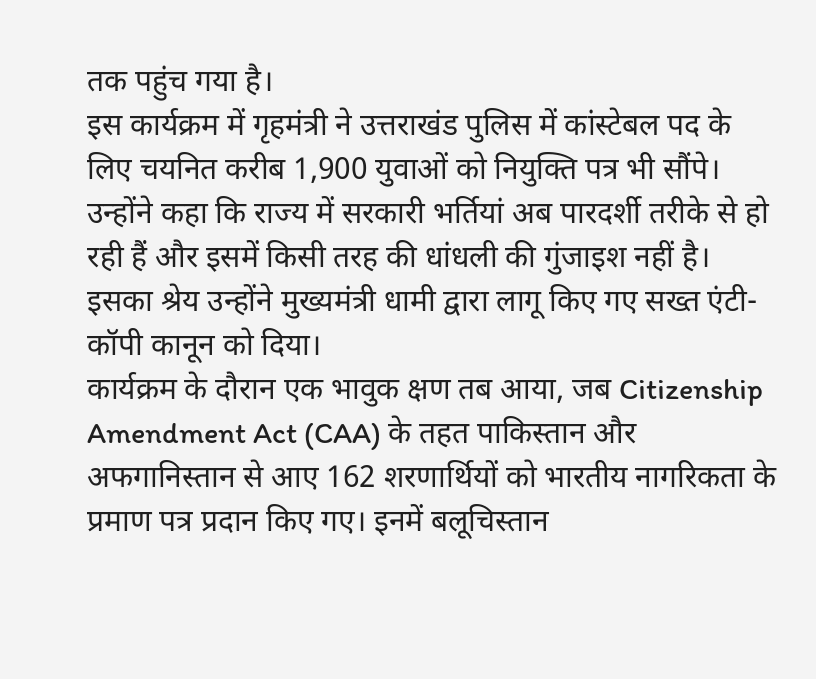तक पहुंच गया है।
इस कार्यक्रम में गृहमंत्री ने उत्तराखंड पुलिस में कांस्टेबल पद के लिए चयनित करीब 1,900 युवाओं को नियुक्ति पत्र भी सौंपे। उन्होंने कहा कि राज्य में सरकारी भर्तियां अब पारदर्शी तरीके से हो रही हैं और इसमें किसी तरह की धांधली की गुंजाइश नहीं है। इसका श्रेय उन्होंने मुख्यमंत्री धामी द्वारा लागू किए गए सख्त एंटी-कॉपी कानून को दिया।
कार्यक्रम के दौरान एक भावुक क्षण तब आया, जब Citizenship Amendment Act (CAA) के तहत पाकिस्तान और अफगानिस्तान से आए 162 शरणार्थियों को भारतीय नागरिकता के प्रमाण पत्र प्रदान किए गए। इनमें बलूचिस्तान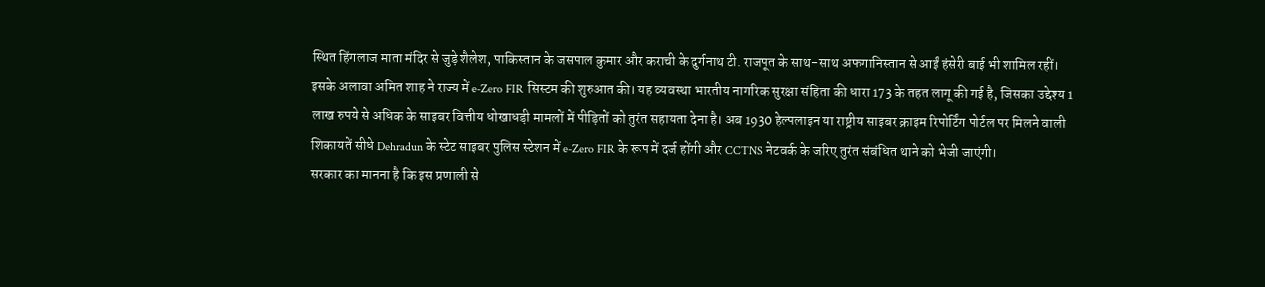स्थित हिंगलाज माता मंदिर से जुड़े शैलेश, पाकिस्तान के जसपाल कुमार और कराची के दुर्गनाथ टी. राजपूत के साथ-साथ अफगानिस्तान से आईं हंसेरी बाई भी शामिल रहीं।
इसके अलावा अमित शाह ने राज्य में e-Zero FIR सिस्टम की शुरुआत की। यह व्यवस्था भारतीय नागरिक सुरक्षा संहिता की धारा 173 के तहत लागू की गई है, जिसका उद्देश्य 1 लाख रुपये से अधिक के साइबर वित्तीय धोखाधड़ी मामलों में पीड़ितों को तुरंत सहायता देना है। अब 1930 हेल्पलाइन या राष्ट्रीय साइबर क्राइम रिपोर्टिंग पोर्टल पर मिलने वाली शिकायतें सीधे Dehradun के स्टेट साइबर पुलिस स्टेशन में e-Zero FIR के रूप में दर्ज होंगी और CCTNS नेटवर्क के जरिए तुरंत संबंधित थाने को भेजी जाएंगी।
सरकार का मानना है कि इस प्रणाली से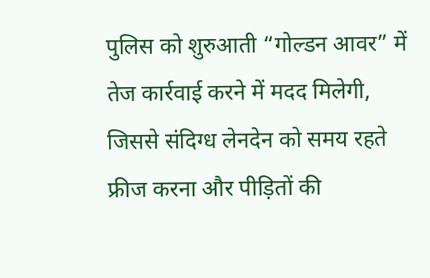पुलिस को शुरुआती “गोल्डन आवर” में तेज कार्रवाई करने में मदद मिलेगी, जिससे संदिग्ध लेनदेन को समय रहते फ्रीज करना और पीड़ितों की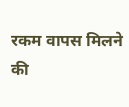रकम वापस मिलने की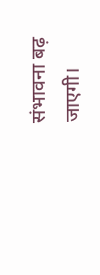संभावना बढ़ जाएगी।